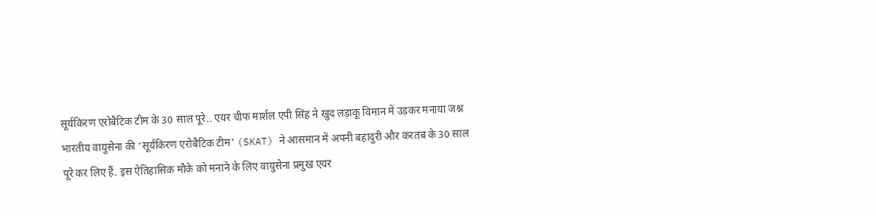सूर्यकिरण एरोबैटिक टीम के 30 साल पूरे.. एयर चीफ मार्शल एपी सिंह ने खुद लड़ाकू विमान में उड़कर मनाया जश्न
भारतीय वायुसेना की ‘सूर्यकिरण एरोबैटिक टीम’ (SKAT) ने आसमान में अपनी बहादुरी और करतब के 30 साल पूरे कर लिए हैं. इस ऐतिहासिक मौके को मनाने के लिए वायुसेना प्रमुख एयर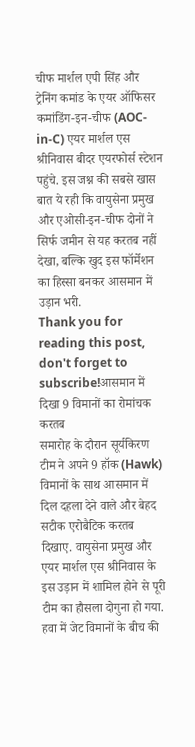चीफ मार्शल एपी सिंह और ट्रेनिंग कमांड के एयर ऑफिसर कमांडिंग-इन-चीफ (AOC-in-C) एयर मार्शल एस श्रीनिवास बीदर एयरफोर्स स्टेशन पहुंचे. इस जश्न की सबसे खास बात ये रही कि वायुसेना प्रमुख और एओसी-इन-चीफ दोनों ने सिर्फ जमीन से यह करतब नहीं देखा, बल्कि खुद इस फॉर्मेशन का हिस्सा बनकर आसमान में उड़ान भरी.
Thank you for reading this post, don't forget to subscribe!आसमान में दिखा 9 विमानों का रोमांचक करतब
समारोह के दौरान सूर्यकिरण टीम ने अपने 9 हॉक (Hawk) विमानों के साथ आसमान में दिल दहला देने वाले और बेहद सटीक एरोबैटिक करतब दिखाए. वायुसेना प्रमुख और एयर मार्शल एस श्रीनिवास के इस उड़ान में शामिल होने से पूरी टीम का हौसला दोगुना हो गया. हवा में जेट विमानों के बीच की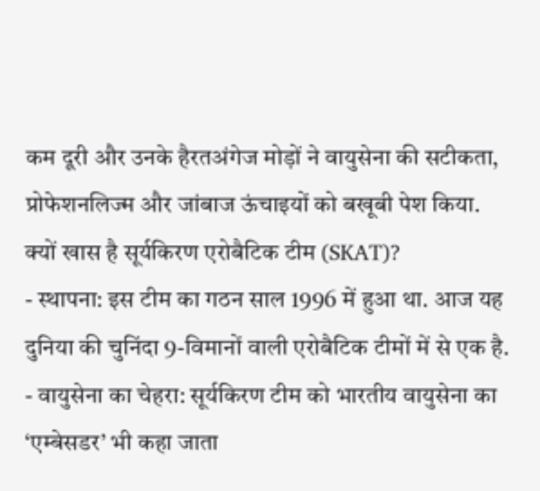कम दूरी और उनके हैरतअंगेज मोड़ों ने वायुसेना की सटीकता, प्रोफेशनलिज्म और जांबाज ऊंचाइयों को बखूबी पेश किया.
क्यों खास है सूर्यकिरण एरोबैटिक टीम (SKAT)?
- स्थापना: इस टीम का गठन साल 1996 में हुआ था. आज यह दुनिया की चुनिंदा 9-विमानों वाली एरोबैटिक टीमों में से एक है.
- वायुसेना का चेहरा: सूर्यकिरण टीम को भारतीय वायुसेना का ‘एम्बेसडर’ भी कहा जाता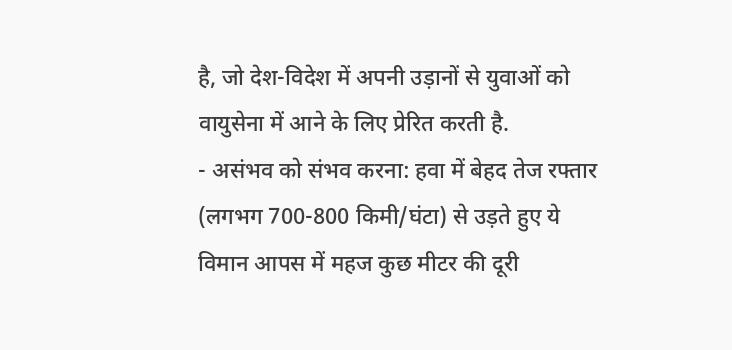है, जो देश-विदेश में अपनी उड़ानों से युवाओं को वायुसेना में आने के लिए प्रेरित करती है.
- असंभव को संभव करना: हवा में बेहद तेज रफ्तार (लगभग 700-800 किमी/घंटा) से उड़ते हुए ये विमान आपस में महज कुछ मीटर की दूरी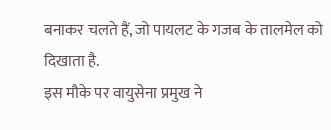बनाकर चलते हैं, जो पायलट के गजब के तालमेल को दिखाता है.
इस मौके पर वायुसेना प्रमुख ने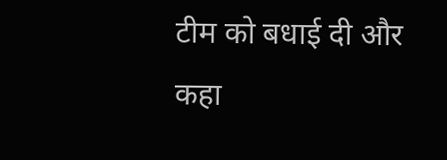टीम को बधाई दी और कहा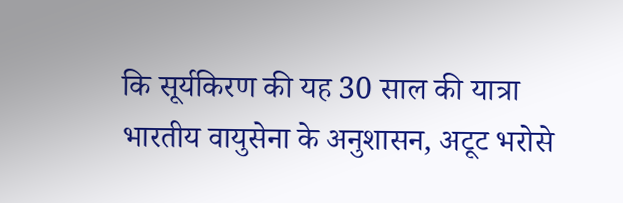कि सूर्यकिरण की यह 30 साल की यात्रा भारतीय वायुसेना के अनुशासन, अटूट भरोसे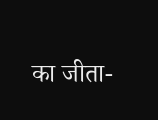का जीता-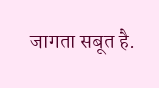जागता सबूत है.